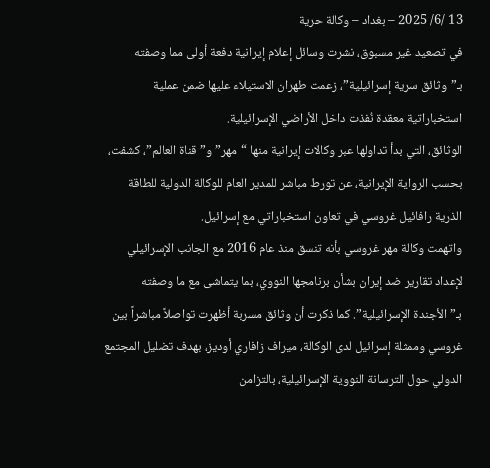13 /6/ 2025 – بغداد – وكالة حرية
في تصعيد غير مسبوق، نشرت وسائل إعلام إيرانية دفعة أولى مما وصفته بـ”وثائق سرية إسرائيلية”، زعمت طهران الاستيلاء عليها ضمن عملية استخباراتية معقدة نُفذت داخل الأراضي الإسرائيلية.
الوثائق، التي بدأ تداولها عبر وكالات إيرانية منها “مهر” و”قناة العالم”، كشفت، بحسب الرواية الإيرانية، عن تورط مباشر للمدير العام للوكالة الدولية للطاقة الذرية رافائيل غروسي في تعاون استخباراتي مع إسرائيل.
واتهمت وكالة مهر غروسي بأنه تنسق منذ عام 2016 مع الجانب الإسرائيلي لإعداد تقارير ضد إيران بشأن برنامجها النووي، بما يتماشى مع ما وصفته بـ”الأجندة الإسرائيلية”. كما ذكرت أن وثائق مسربة أظهرت تواصلاً مباشراً بين غروسي وممثلة إسرائيل لدى الوكالة، ميراف زافاري أوديز، بهدف تضليل المجتمع الدولي حول الترسانة النووية الإسرائيلية، بالتزامن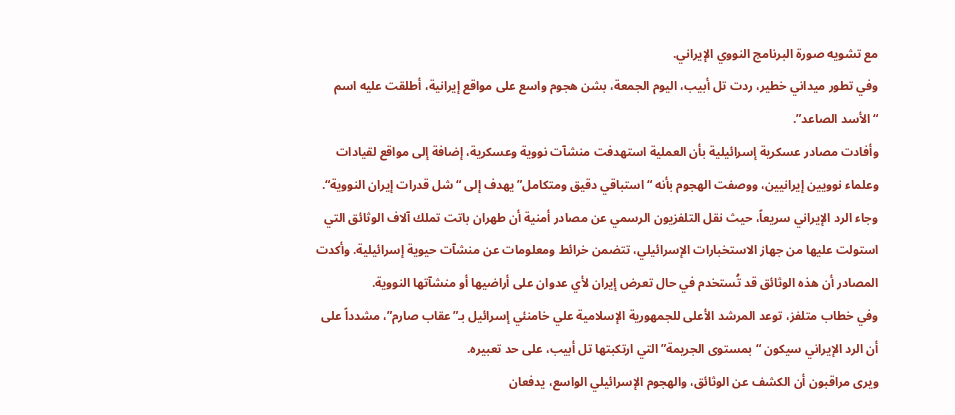مع تشويه صورة البرنامج النووي الإيراني.
وفي تطور ميداني خطير، ردت تل أبيب، اليوم الجمعة، بشن هجوم واسع على مواقع إيرانية، أطلقت عليه اسم “الأسد الصاعد”.
وأفادت مصادر عسكرية إسرائيلية بأن العملية استهدفت منشآت نووية وعسكرية، إضافة إلى مواقع لقيادات وعلماء نوويين إيرانيين، ووصفت الهجوم بأنه “استباقي دقيق ومتكامل” يهدف إلى “شل قدرات إيران النووية“.
وجاء الرد الإيراني سريعاً، حيث نقل التلفزيون الرسمي عن مصادر أمنية أن طهران باتت تملك آلاف الوثائق التي استولت عليها من جهاز الاستخبارات الإسرائيلي، تتضمن خرائط ومعلومات عن منشآت حيوية إسرائيلية. وأكدت المصادر أن هذه الوثائق قد تُستخدم في حال تعرض إيران لأي عدوان على أراضيها أو منشآتها النووية.
وفي خطاب متلفز، توعد المرشد الأعلى للجمهورية الإسلامية علي خامنئي إسرائيل بـ”عقاب صارم”، مشدداً على أن الرد الإيراني سيكون “بمستوى الجريمة” التي ارتكبتها تل أبيب، على حد تعبيره.
ويرى مراقبون أن الكشف عن الوثائق، والهجوم الإسرائيلي الواسع، يدفعان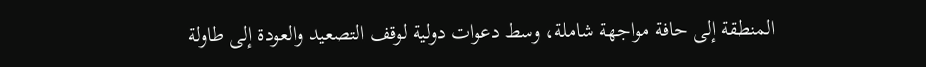المنطقة إلى حافة مواجهة شاملة، وسط دعوات دولية لوقف التصعيد والعودة إلى طاولة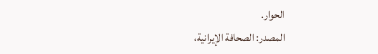الحوار.
المصدر: الصحافة الإيرانية،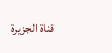قناة الجزيرة